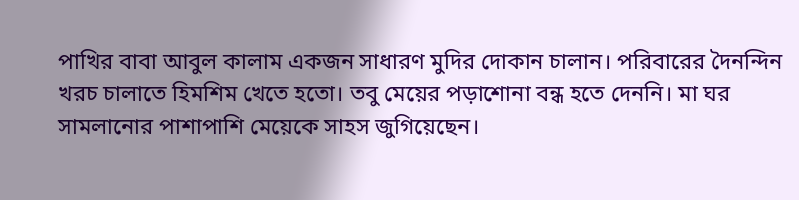পাখির বাবা আবুল কালাম একজন সাধারণ মুদির দোকান চালান। পরিবারের দৈনন্দিন খরচ চালাতে হিমশিম খেতে হতো। তবু মেয়ের পড়াশোনা বন্ধ হতে দেননি। মা ঘর সামলানোর পাশাপাশি মেয়েকে সাহস জুগিয়েছেন।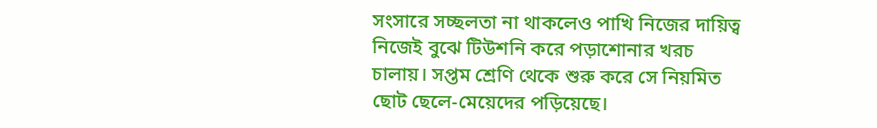সংসারে সচ্ছলতা না থাকলেও পাখি নিজের দায়িত্ব নিজেই বুঝে টিউশনি করে পড়াশোনার খরচ চালায়। সপ্তম শ্রেণি থেকে শুরু করে সে নিয়মিত ছোট ছেলে-মেয়েদের পড়িয়েছে।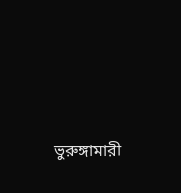ভুরুঙ্গামারী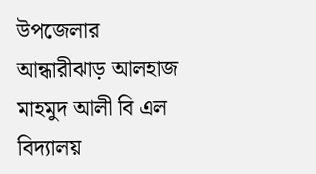উপজেলার আন্ধারীঝাড় আলহাজ মাহমুদ আলী বি এল বিদ্যালয়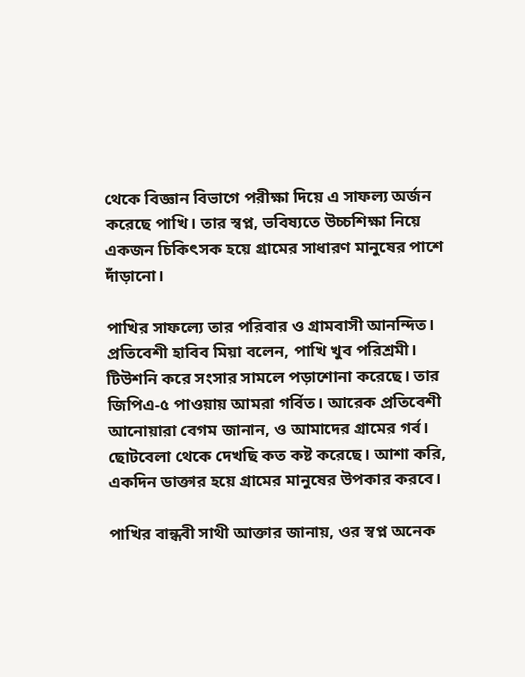থেকে বিজ্ঞান বিভাগে পরীক্ষা দিয়ে এ সাফল্য অর্জন করেছে পাখি। তার স্বপ্ন, ভবিষ্যতে উচ্চশিক্ষা নিয়ে একজন চিকিৎসক হয়ে গ্রামের সাধারণ মানুষের পাশে দাঁড়ানো।

পাখির সাফল্যে তার পরিবার ও গ্রামবাসী আনন্দিত। প্রতিবেশী হাবিব মিয়া বলেন, পাখি খুব পরিশ্রমী। টিউশনি করে সংসার সামলে পড়াশোনা করেছে। তার জিপিএ-৫ পাওয়ায় আমরা গর্বিত। আরেক প্রতিবেশী আনোয়ারা বেগম জানান, ও আমাদের গ্রামের গর্ব। ছোটবেলা থেকে দেখছি কত কষ্ট করেছে। আশা করি, একদিন ডাক্তার হয়ে গ্রামের মানুষের উপকার করবে।

পাখির বান্ধবী সাথী আক্তার জানায়, ওর স্বপ্ন অনেক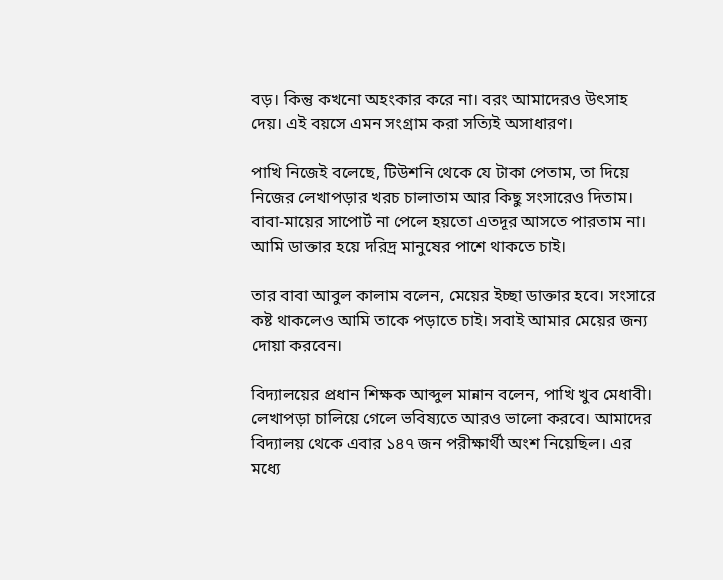বড়। কিন্তু কখনো অহংকার করে না। বরং আমাদেরও উৎসাহ দেয়। এই বয়সে এমন সংগ্রাম করা সত্যিই অসাধারণ।

পাখি নিজেই বলেছে, টিউশনি থেকে যে টাকা পেতাম, তা দিয়ে নিজের লেখাপড়ার খরচ চালাতাম আর কিছু সংসারেও দিতাম। বাবা-মায়ের সাপোর্ট না পেলে হয়তো এতদূর আসতে পারতাম না। আমি ডাক্তার হয়ে দরিদ্র মানুষের পাশে থাকতে চাই।

তার বাবা আবুল কালাম বলেন, মেয়ের ইচ্ছা ডাক্তার হবে। সংসারে কষ্ট থাকলেও আমি তাকে পড়াতে চাই। সবাই আমার মেয়ের জন্য দোয়া করবেন।

বিদ্যালয়ের প্রধান শিক্ষক আব্দুল মান্নান বলেন, পাখি খুব মেধাবী। লেখাপড়া চালিয়ে গেলে ভবিষ্যতে আরও ভালো করবে। আমাদের বিদ্যালয় থেকে এবার ১৪৭ জন পরীক্ষার্থী অংশ নিয়েছিল। এর মধ্যে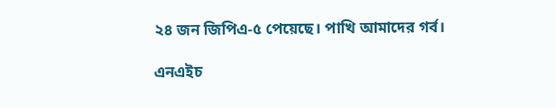২৪ জন জিপিএ-৫ পেয়েছে। পাখি আমাদের গর্ব।

এনএইচ